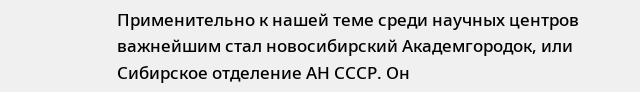Применительно к нашей теме среди научных центров важнейшим стал новосибирский Академгородок, или Сибирское отделение АН СССР. Он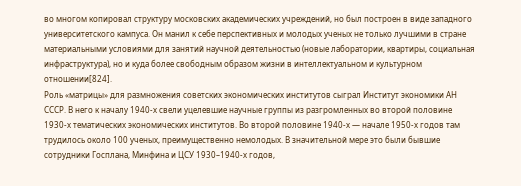во многом копировал структуру московских академических учреждений, но был построен в виде западного университетского кампуса. Он манил к себе перспективных и молодых ученых не только лучшими в стране материальными условиями для занятий научной деятельностью (новые лаборатории, квартиры, социальная инфраструктура), но и куда более свободным образом жизни в интеллектуальном и культурном отношении[824].
Роль «матрицы» для размножения советских экономических институтов сыграл Институт экономики АН СССР. В него к началу 1940-х свели уцелевшие научные группы из разгромленных во второй половине 1930-х тематических экономических институтов. Во второй половине 1940-х — начале 1950-х годов там трудилось около 100 ученых, преимущественно немолодых. В значительной мере это были бывшие сотрудники Госплана, Минфина и ЦСУ 1930–1940-х годов,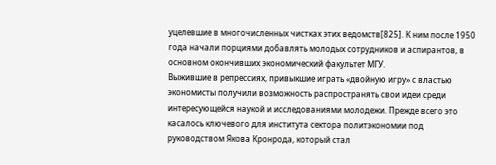уцелевшие в многочисленных чистках этих ведомств[825]. К ним после 1950 года начали порциями добавлять молодых сотрудников и аспирантов, в основном окончивших экономический факультет МГУ.
Выжившие в репрессиях, привыкшие играть «двойную игру» с властью экономисты получили возможность распространять свои идеи среди интересующейся наукой и исследованиями молодежи. Прежде всего это касалось ключевого для института сектора политэкономии под руководством Якова Кронрода, который стал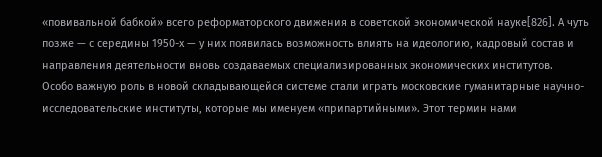«повивальной бабкой» всего реформаторского движения в советской экономической науке[826]. А чуть позже — с середины 1950-х — у них появилась возможность влиять на идеологию, кадровый состав и направления деятельности вновь создаваемых специализированных экономических институтов.
Особо важную роль в новой складывающейся системе стали играть московские гуманитарные научно-исследовательские институты, которые мы именуем «припартийными». Этот термин нами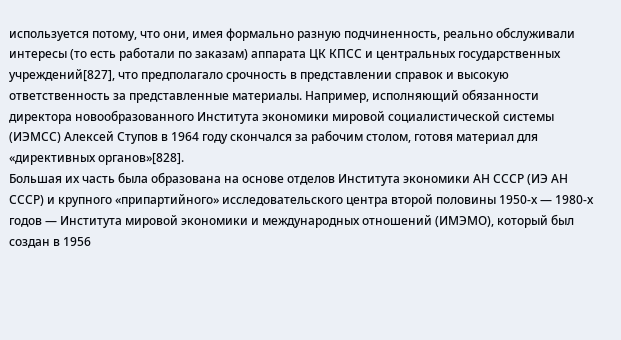используется потому, что они, имея формально разную подчиненность, реально обслуживали интересы (то есть работали по заказам) аппарата ЦК КПСС и центральных государственных учреждений[827], что предполагало срочность в представлении справок и высокую ответственность за представленные материалы. Например, исполняющий обязанности директора новообразованного Института экономики мировой социалистической системы (ИЭМСС) Алексей Ступов в 1964 году скончался за рабочим столом, готовя материал для «директивных органов»[828].
Большая их часть была образована на основе отделов Института экономики АН СССР (ИЭ АН СССР) и крупного «припартийного» исследовательского центра второй половины 1950-х — 1980-х годов — Института мировой экономики и международных отношений (ИМЭМО), который был создан в 1956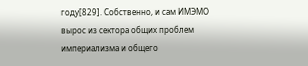году[829]. Собственно, и сам ИМЭМО вырос из сектора общих проблем империализма и общего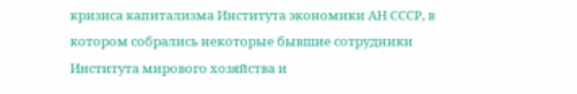кризиса капитализма Института экономики АН СССР, в котором собрались некоторые бывшие сотрудники Института мирового хозяйства и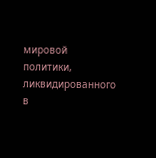мировой политики, ликвидированного в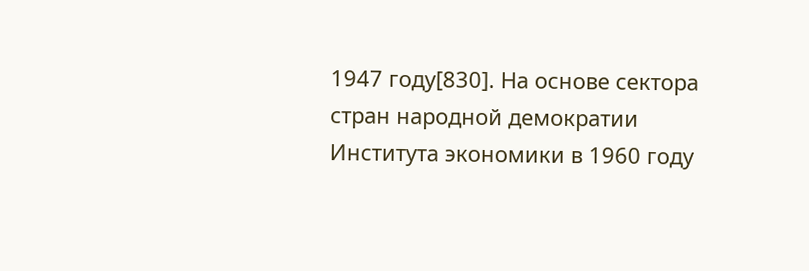1947 году[830]. На основе сектора стран народной демократии Института экономики в 1960 году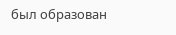был образован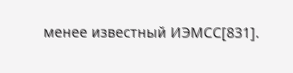менее известный ИЭМСС[831].